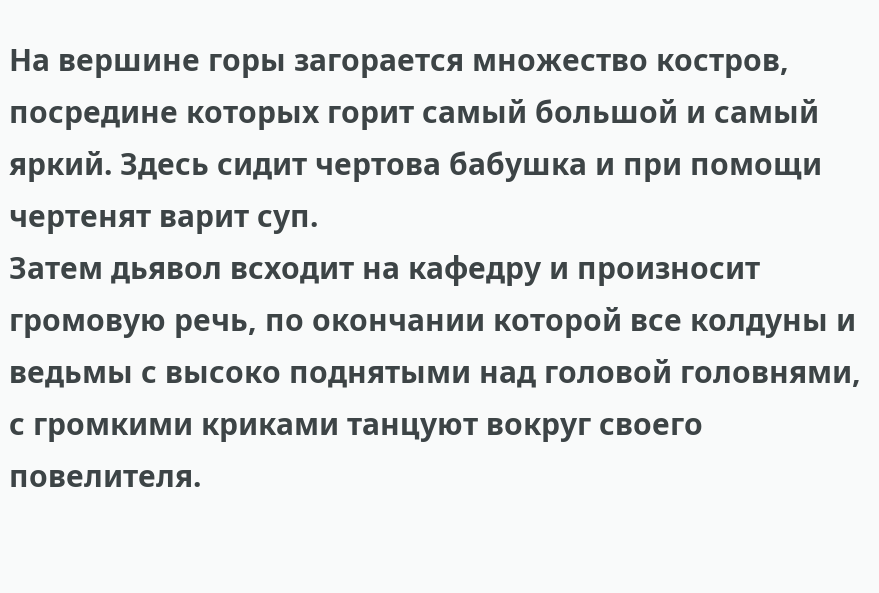На вершине горы загорается множество костров, посредине которых горит самый большой и самый яркий. Здесь сидит чертова бабушка и при помощи чертенят варит суп.
Затем дьявол всходит на кафедру и произносит громовую речь, по окончании которой все колдуны и ведьмы с высоко поднятыми над головой головнями, с громкими криками танцуют вокруг своего повелителя.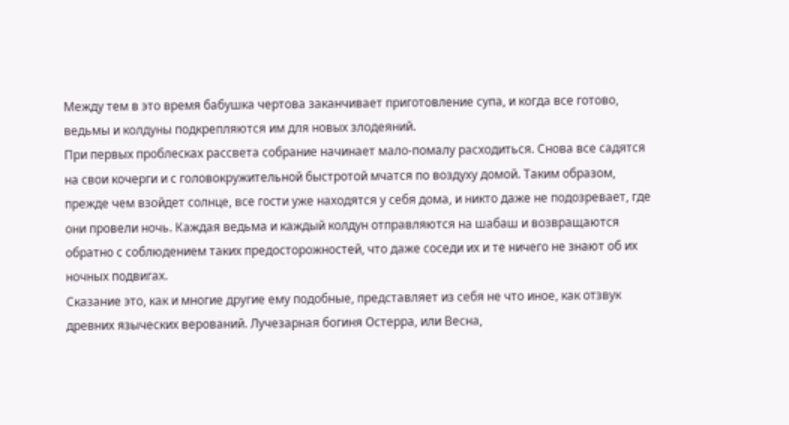Между тем в это время бабушка чертова заканчивает приготовление супа, и когда все готово, ведьмы и колдуны подкрепляются им для новых злодеяний.
При первых проблесках рассвета собрание начинает мало-помалу расходиться. Снова все садятся на свои кочерги и с головокружительной быстротой мчатся по воздуху домой. Таким образом, прежде чем взойдет солнце, все гости уже находятся у себя дома, и никто даже не подозревает, где они провели ночь. Каждая ведьма и каждый колдун отправляются на шабаш и возвращаются обратно с соблюдением таких предосторожностей, что даже соседи их и те ничего не знают об их ночных подвигах.
Сказание это, как и многие другие ему подобные, представляет из себя не что иное, как отзвук древних языческих верований. Лучезарная богиня Остерра, или Весна,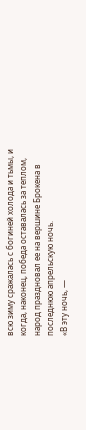всю зиму сражалась с богиней холода и тьмы, и когда, наконец, победа оставалась за теплом, народ праздновал ее на вершине Брокена в последнюю апрельскую ночь.
«В эту ночь, —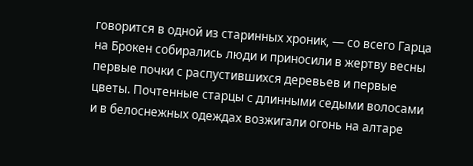говорится в одной из старинных хроник, — со всего Гарца на Брокен собирались люди и приносили в жертву весны первые почки с распустившихся деревьев и первые цветы. Почтенные старцы с длинными седыми волосами и в белоснежных одеждах возжигали огонь на алтаре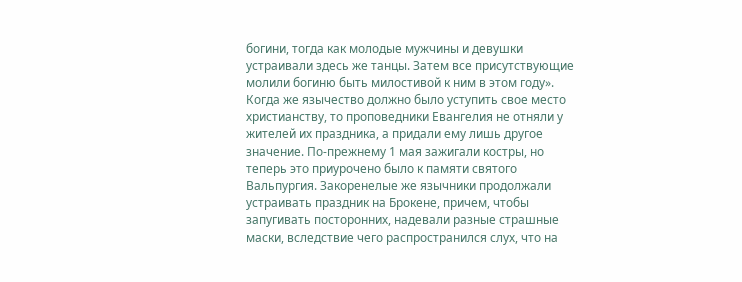богини, тогда как молодые мужчины и девушки устраивали здесь же танцы. Затем все присутствующие молили богиню быть милостивой к ним в этом году».
Когда же язычество должно было уступить свое место христианству, то проповедники Евангелия не отняли у жителей их праздника, а придали ему лишь другое значение. По-прежнему 1 мая зажигали костры, но теперь это приурочено было к памяти святого Вальпургия. Закоренелые же язычники продолжали устраивать праздник на Брокене, причем, чтобы запугивать посторонних, надевали разные страшные маски, вследствие чего распространился слух, что на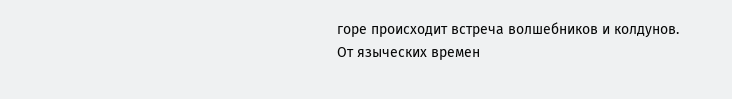горе происходит встреча волшебников и колдунов.
От языческих времен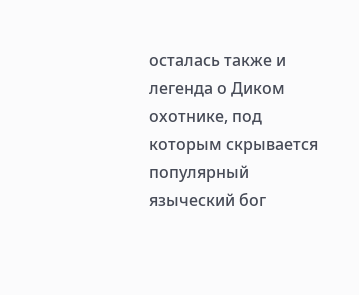осталась также и легенда о Диком охотнике, под которым скрывается популярный языческий бог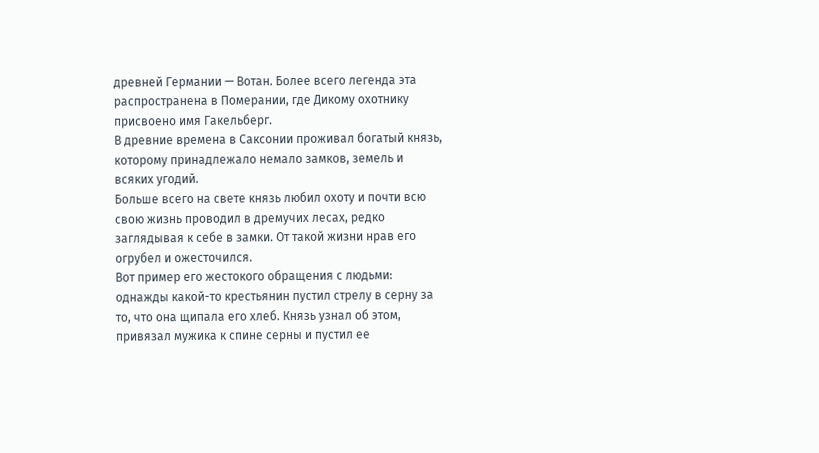древней Германии — Вотан. Более всего легенда эта распространена в Померании, где Дикому охотнику присвоено имя Гакельберг.
В древние времена в Саксонии проживал богатый князь, которому принадлежало немало замков, земель и всяких угодий.
Больше всего на свете князь любил охоту и почти всю свою жизнь проводил в дремучих лесах, редко заглядывая к себе в замки. От такой жизни нрав его огрубел и ожесточился.
Вот пример его жестокого обращения с людьми: однажды какой-то крестьянин пустил стрелу в серну за то, что она щипала его хлеб. Князь узнал об этом, привязал мужика к спине серны и пустил ее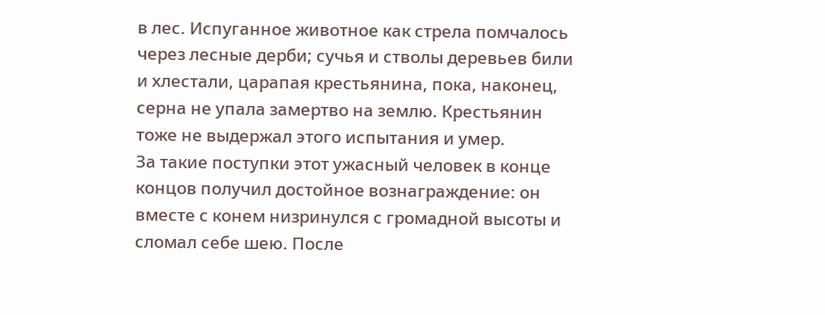в лес. Испуганное животное как стрела помчалось через лесные дерби; сучья и стволы деревьев били и хлестали, царапая крестьянина, пока, наконец, серна не упала замертво на землю. Крестьянин тоже не выдержал этого испытания и умер.
За такие поступки этот ужасный человек в конце концов получил достойное вознаграждение: он вместе с конем низринулся с громадной высоты и сломал себе шею. После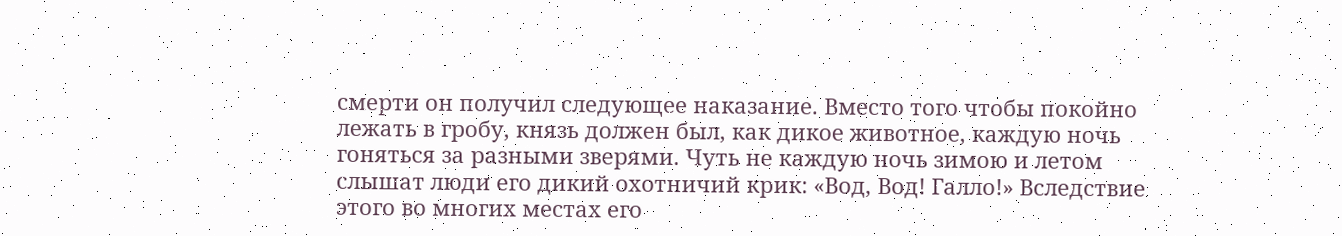смерти он получил следующее наказание. Вместо того чтобы покойно лежать в гробу, князь должен был, как дикое животное, каждую ночь гоняться за разными зверями. Чуть не каждую ночь зимою и летом слышат люди его дикий охотничий крик: «Вод, Вод! Галло!» Вследствие этого во многих местах его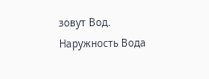зовут Вод.
Наружность Вода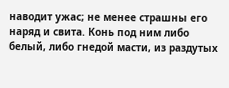наводит ужас; не менее страшны его наряд и свита. Конь под ним либо белый, либо гнедой масти, из раздутых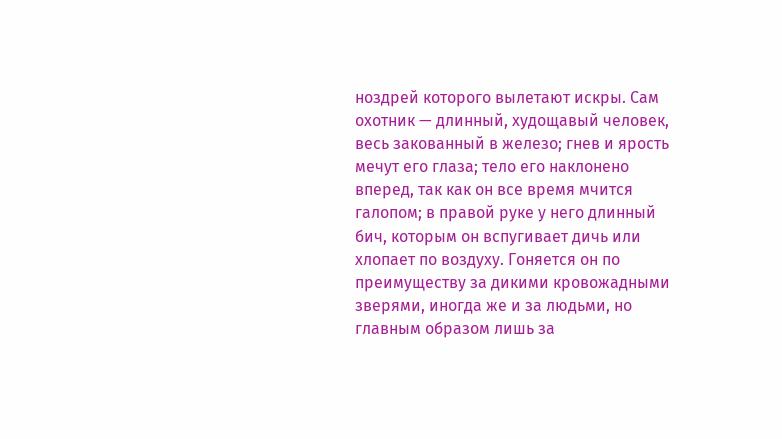ноздрей которого вылетают искры. Сам охотник — длинный, худощавый человек, весь закованный в железо; гнев и ярость мечут его глаза; тело его наклонено вперед, так как он все время мчится галопом; в правой руке у него длинный бич, которым он вспугивает дичь или хлопает по воздуху. Гоняется он по преимуществу за дикими кровожадными зверями, иногда же и за людьми, но главным образом лишь за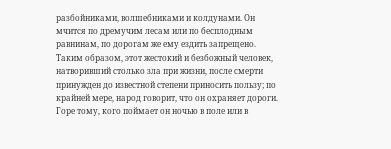разбойниками, волшебниками и колдунами. Он мчится по дремучим лесам или по бесплодным равнинам, по дорогам же ему ездить запрещено.
Таким образом, этот жестокий и безбожный человек, натворивший столько зла при жизни, после смерти принужден до известной степени приносить пользу; по крайней мере, народ говорит, что он охраняет дороги. Горе тому, кого поймает он ночью в поле или в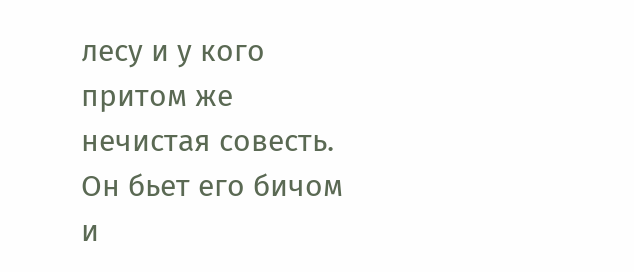лесу и у кого притом же нечистая совесть. Он бьет его бичом и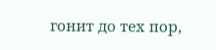гонит до тех пор,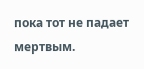пока тот не падает мертвым.